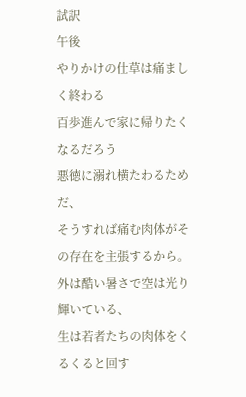試訳
午後
やりかけの仕草は痛ましく終わる
百歩進んで家に帰りたくなるだろう
悪徳に溺れ横たわるためだ、
そうすれば痛む肉体がその存在を主張するから。
外は酷い暑さで空は光り輝いている、
生は若者たちの肉体をくるくると回す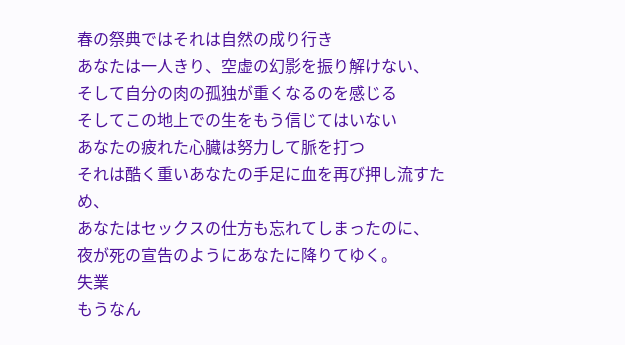春の祭典ではそれは自然の成り行き
あなたは一人きり、空虚の幻影を振り解けない、
そして自分の肉の孤独が重くなるのを感じる
そしてこの地上での生をもう信じてはいない
あなたの疲れた心臓は努力して脈を打つ
それは酷く重いあなたの手足に血を再び押し流すため、
あなたはセックスの仕方も忘れてしまったのに、
夜が死の宣告のようにあなたに降りてゆく。
失業
もうなん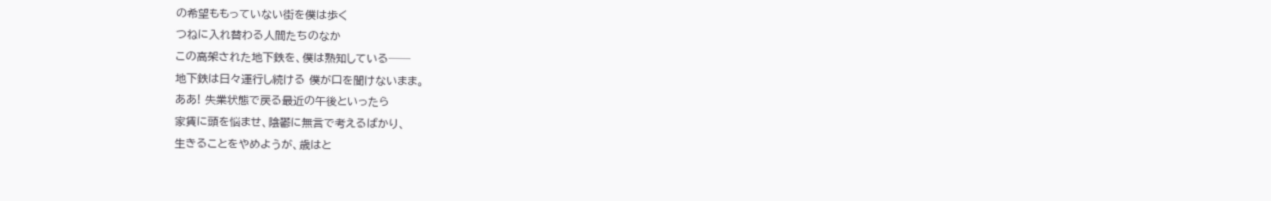の希望ももっていない街を僕は歩く
つねに入れ替わる人間たちのなか
この高架された地下鉄を、僕は熟知している──
地下鉄は日々運行し続ける 僕が口を聞けないまま。
ああ! 失業状態で戻る最近の午後といったら
家賃に頭を悩ませ、陰鬱に無言で考えるばかり、
生きることをやめようが、歳はと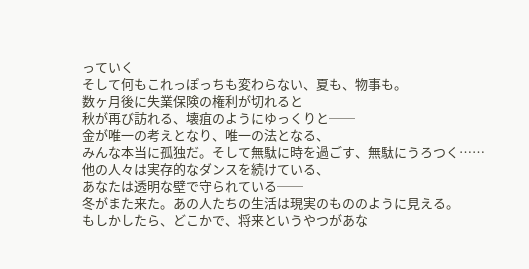っていく
そして何もこれっぽっちも変わらない、夏も、物事も。
数ヶ月後に失業保険の権利が切れると
秋が再び訪れる、壊疽のようにゆっくりと──
金が唯一の考えとなり、唯一の法となる、
みんな本当に孤独だ。そして無駄に時を過ごす、無駄にうろつく……
他の人々は実存的なダンスを続けている、
あなたは透明な壁で守られている──
冬がまた来た。あの人たちの生活は現実のもののように見える。
もしかしたら、どこかで、将来というやつがあな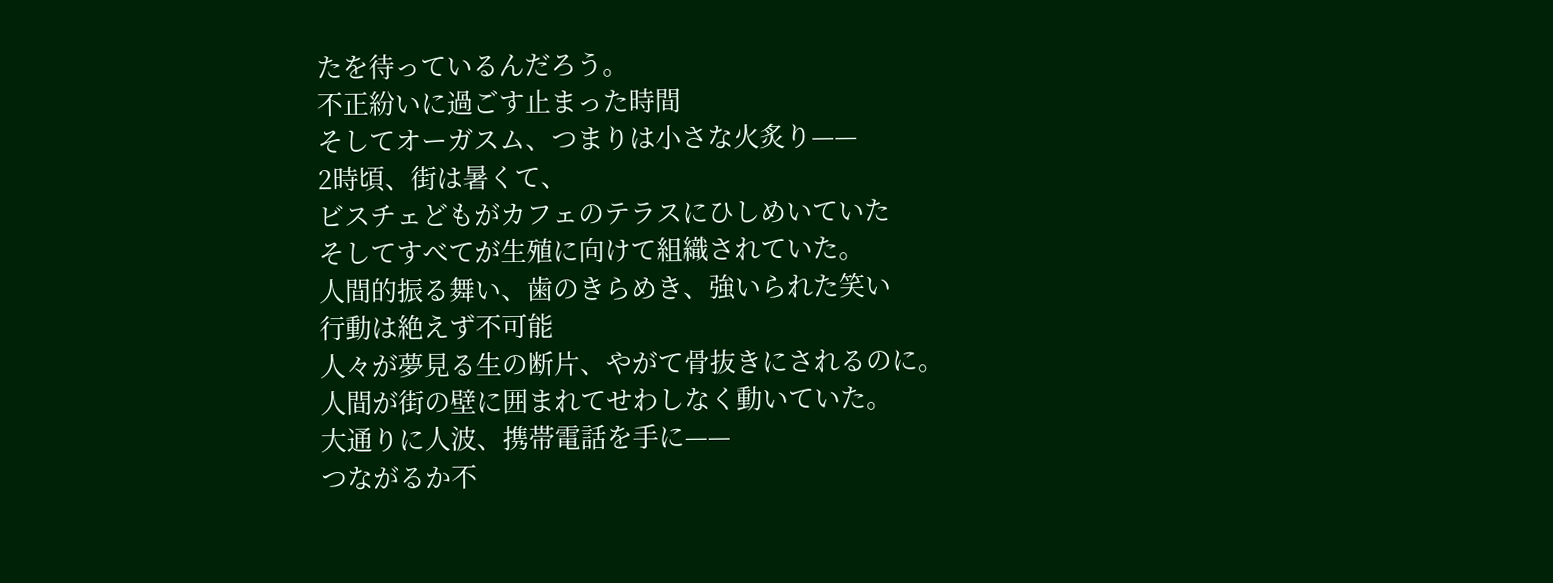たを待っているんだろう。
不正紛いに過ごす止まった時間
そしてオーガスム、つまりは小さな火炙り——
2時頃、街は暑くて、
ビスチェどもがカフェのテラスにひしめいていた
そしてすべてが生殖に向けて組織されていた。
人間的振る舞い、歯のきらめき、強いられた笑い
行動は絶えず不可能
人々が夢見る生の断片、やがて骨抜きにされるのに。
人間が街の壁に囲まれてせわしなく動いていた。
大通りに人波、携帯電話を手に——
つながるか不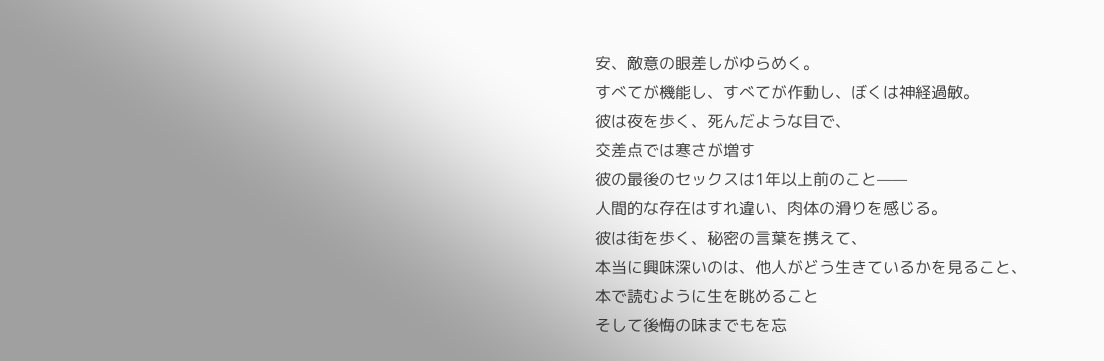安、敵意の眼差しがゆらめく。
すべてが機能し、すべてが作動し、ぼくは神経過敏。
彼は夜を歩く、死んだような目で、
交差点では寒さが増す
彼の最後のセックスは1年以上前のこと——
人間的な存在はすれ違い、肉体の滑りを感じる。
彼は街を歩く、秘密の言葉を携えて、
本当に興味深いのは、他人がどう生きているかを見ること、
本で読むように生を眺めること
そして後悔の味までもを忘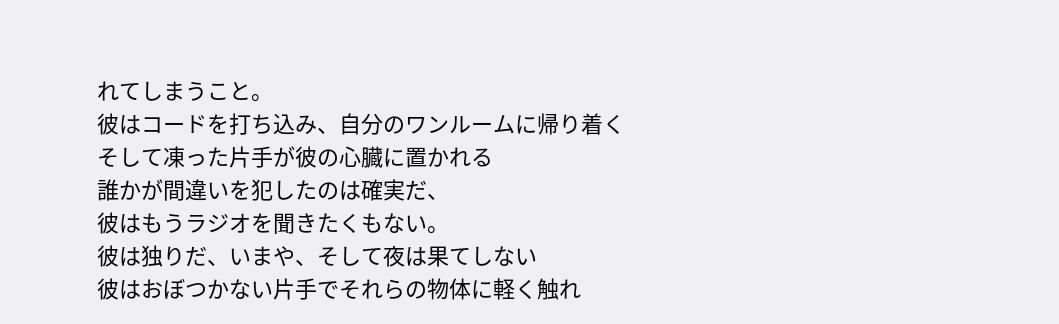れてしまうこと。
彼はコードを打ち込み、自分のワンルームに帰り着く
そして凍った片手が彼の心臓に置かれる
誰かが間違いを犯したのは確実だ、
彼はもうラジオを聞きたくもない。
彼は独りだ、いまや、そして夜は果てしない
彼はおぼつかない片手でそれらの物体に軽く触れ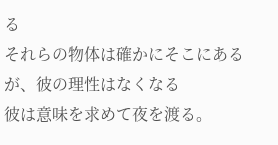る
それらの物体は確かにそこにあるが、彼の理性はなくなる
彼は意味を求めて夜を渡る。